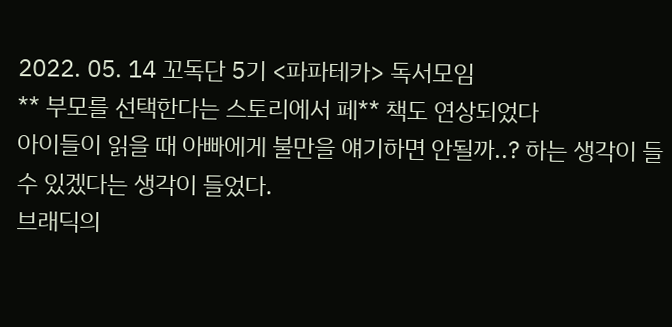2022. 05. 14 꼬독단 5기 <파파테카> 독서모임
** 부모를 선택한다는 스토리에서 페** 책도 연상되었다
아이들이 읽을 때 아빠에게 불만을 얘기하면 안될까..? 하는 생각이 들 수 있겠다는 생각이 들었다.
브래딕의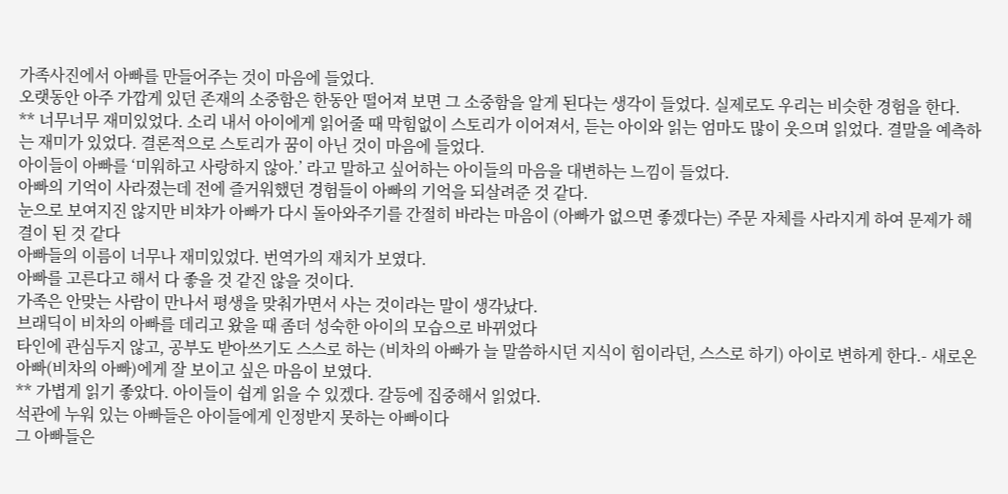가족사진에서 아빠를 만들어주는 것이 마음에 들었다.
오랫동안 아주 가깝게 있던 존재의 소중함은 한동안 떨어져 보면 그 소중함을 알게 된다는 생각이 들었다. 실제로도 우리는 비슷한 경험을 한다.
** 너무너무 재미있었다. 소리 내서 아이에게 읽어줄 때 막힘없이 스토리가 이어져서, 듣는 아이와 읽는 엄마도 많이 웃으며 읽었다. 결말을 예측하는 재미가 있었다. 결론적으로 스토리가 꿈이 아닌 것이 마음에 들었다.
아이들이 아빠를 ‘미워하고 사랑하지 않아.’ 라고 말하고 싶어하는 아이들의 마음을 대변하는 느낌이 들었다.
아빠의 기억이 사라졌는데 전에 즐거워했던 경험들이 아빠의 기억을 되살려준 것 같다.
눈으로 보여지진 않지만 비챠가 아빠가 다시 돌아와주기를 간절히 바라는 마음이 (아빠가 없으면 좋겠다는) 주문 자체를 사라지게 하여 문제가 해결이 된 것 같다
아빠들의 이름이 너무나 재미있었다. 번역가의 재치가 보였다.
아빠를 고른다고 해서 다 좋을 것 같진 않을 것이다.
가족은 안맞는 사람이 만나서 평생을 맞춰가면서 사는 것이라는 말이 생각났다.
브래딕이 비차의 아빠를 데리고 왔을 때 좀더 성숙한 아이의 모습으로 바뀌었다
타인에 관심두지 않고, 공부도 받아쓰기도 스스로 하는 (비차의 아빠가 늘 말씀하시던 지식이 힘이라던, 스스로 하기) 아이로 변하게 한다.- 새로온 아빠(비차의 아빠)에게 잘 보이고 싶은 마음이 보였다.
** 가볍게 읽기 좋았다. 아이들이 쉽게 읽을 수 있겠다. 갈등에 집중해서 읽었다.
석관에 누워 있는 아빠들은 아이들에게 인정받지 못하는 아빠이다
그 아빠들은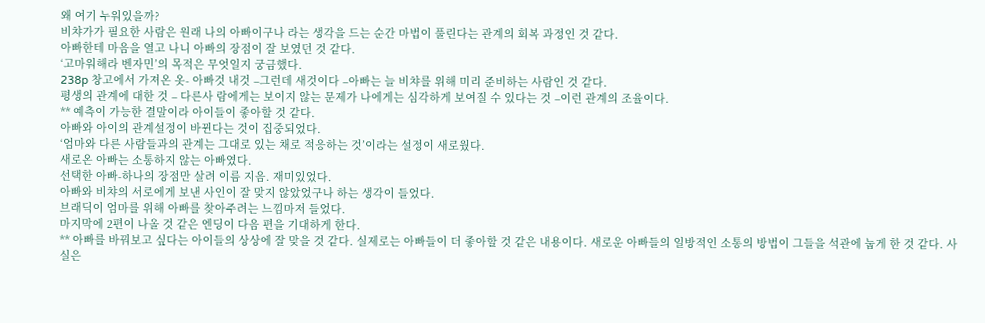왜 여기 누워있을까?
비챠가가 필요한 사람은 원래 나의 아빠이구나 라는 생각을 드는 순간 마법이 풀린다는 관계의 회복 과정인 것 같다.
아빠한테 마음을 열고 나니 아빠의 장점이 잘 보였던 것 같다.
‘고마워해라 벤자민’의 목적은 무엇일지 궁금했다.
238p 창고에서 가져온 옷- 아빠것 내것 –그런데 새것이다 –아빠는 늘 비챠를 위해 미리 준비하는 사람인 것 같다.
평생의 관계에 대한 것 – 다른사 람에게는 보이지 않는 문제가 나에게는 심각하게 보여질 수 있다는 것 –이런 관계의 조율이다.
** 예측이 가능한 결말이라 아이들이 좋아할 것 같다.
아빠와 아이의 관계설정이 바뀐다는 것이 집중되었다.
‘엄마와 다른 사람들과의 관계는 그대로 있는 채로 적응하는 것’이라는 설정이 새로웠다.
새로온 아빠는 소통하지 않는 아빠였다.
선택한 아빠-하나의 장점만 살려 이름 지음. 재미있었다.
아빠와 비챠의 서로에게 보낸 사인이 잘 맞지 않았었구나 하는 생각이 들었다.
브래딕이 엄마를 위해 아빠를 찾아주려는 느낌마저 들었다.
마지막에 2편이 나올 것 같은 엔딩이 다음 편을 기대하게 한다.
** 아빠를 바꿔보고 싶다는 아이들의 상상에 잘 맞을 것 같다. 실제로는 아빠들이 더 좋아할 것 같은 내용이다. 새로운 아빠들의 일방적인 소통의 방법이 그들을 석관에 눕게 한 것 같다. 사실은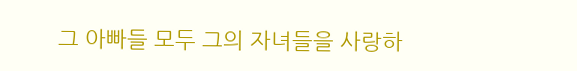그 아빠들 모두 그의 자녀들을 사랑하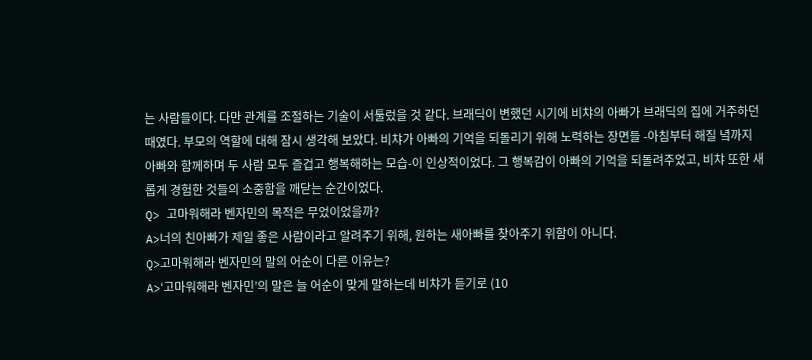는 사람들이다. 다만 관계를 조절하는 기술이 서툴렀을 것 같다. 브래딕이 변했던 시기에 비챠의 아빠가 브래딕의 집에 거주하던 때였다. 부모의 역할에 대해 잠시 생각해 보았다. 비챠가 아빠의 기억을 되돌리기 위해 노력하는 장면들 -아침부터 해질 녘까지 아빠와 함께하며 두 사람 모두 즐겁고 행복해하는 모습-이 인상적이었다. 그 행복감이 아빠의 기억을 되돌려주었고, 비챠 또한 새롭게 경험한 것들의 소중함을 깨닫는 순간이었다.
Q> 고마워해라 벤자민의 목적은 무었이었을까?
A>너의 친아빠가 제일 좋은 사람이라고 알려주기 위해, 원하는 새아빠를 찾아주기 위함이 아니다.
Q>고마워해라 벤자민의 말의 어순이 다른 이유는?
A>‘고마워해라 벤자민’의 말은 늘 어순이 맞게 말하는데 비챠가 듣기로 (10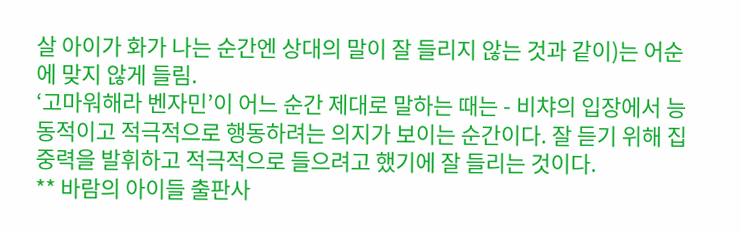살 아이가 화가 나는 순간엔 상대의 말이 잘 들리지 않는 것과 같이)는 어순에 맞지 않게 들림.
‘고마워해라 벤자민’이 어느 순간 제대로 말하는 때는 - 비챠의 입장에서 능동적이고 적극적으로 행동하려는 의지가 보이는 순간이다. 잘 듣기 위해 집중력을 발휘하고 적극적으로 들으려고 했기에 잘 들리는 것이다.
** 바람의 아이들 출판사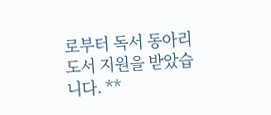로부터 독서 동아리 도서 지원을 받았습니다. **